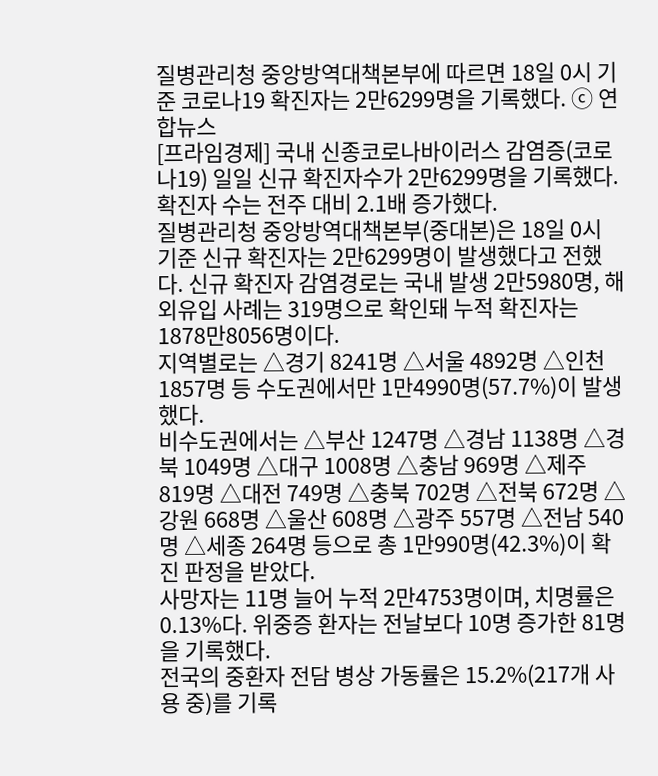질병관리청 중앙방역대책본부에 따르면 18일 0시 기준 코로나19 확진자는 2만6299명을 기록했다. ⓒ 연합뉴스
[프라임경제] 국내 신종코로나바이러스 감염증(코로나19) 일일 신규 확진자수가 2만6299명을 기록했다. 확진자 수는 전주 대비 2.1배 증가했다.
질병관리청 중앙방역대책본부(중대본)은 18일 0시 기준 신규 확진자는 2만6299명이 발생했다고 전했다. 신규 확진자 감염경로는 국내 발생 2만5980명, 해외유입 사례는 319명으로 확인돼 누적 확진자는 1878만8056명이다.
지역별로는 △경기 8241명 △서울 4892명 △인천 1857명 등 수도권에서만 1만4990명(57.7%)이 발생했다.
비수도권에서는 △부산 1247명 △경남 1138명 △경북 1049명 △대구 1008명 △충남 969명 △제주 819명 △대전 749명 △충북 702명 △전북 672명 △강원 668명 △울산 608명 △광주 557명 △전남 540명 △세종 264명 등으로 총 1만990명(42.3%)이 확진 판정을 받았다.
사망자는 11명 늘어 누적 2만4753명이며, 치명률은 0.13%다. 위중증 환자는 전날보다 10명 증가한 81명을 기록했다.
전국의 중환자 전담 병상 가동률은 15.2%(217개 사용 중)를 기록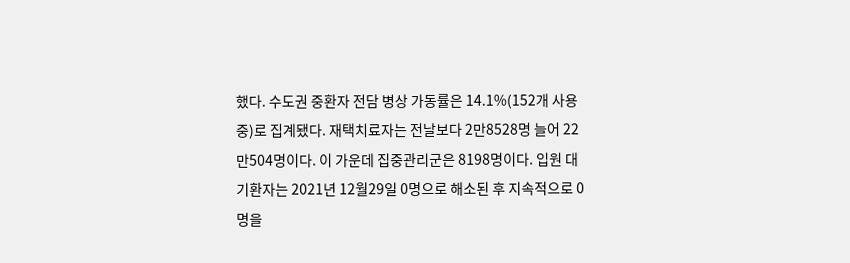했다. 수도권 중환자 전담 병상 가동률은 14.1%(152개 사용 중)로 집계됐다. 재택치료자는 전날보다 2만8528명 늘어 22만504명이다. 이 가운데 집중관리군은 8198명이다. 입원 대기환자는 2021년 12월29일 0명으로 해소된 후 지속적으로 0명을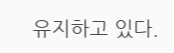유지하고 있다.